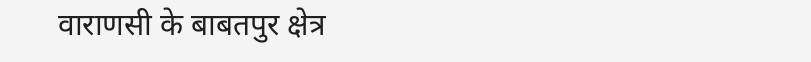वाराणसी के बाबतपुर क्षेत्र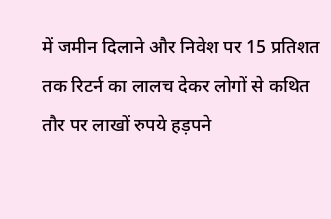में जमीन दिलाने और निवेश पर 15 प्रतिशत तक रिटर्न का लालच देकर लोगों से कथित तौर पर लाखों रुपये हड़पने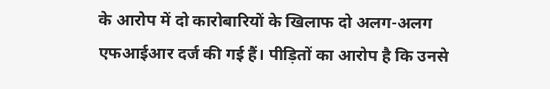के आरोप में दो कारोबारियों के खिलाफ दो अलग-अलग एफआईआर दर्ज की गई हैं। पीड़ितों का आरोप है कि उनसे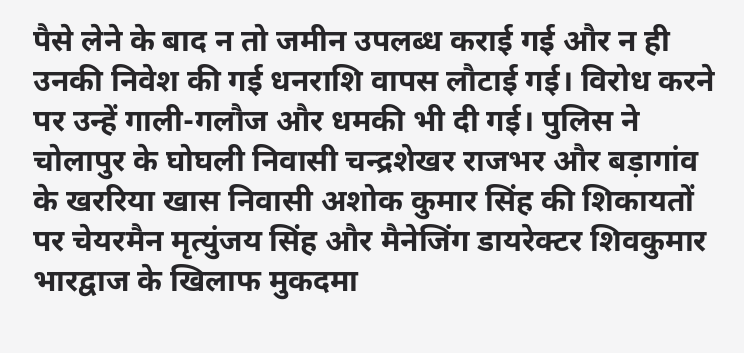पैसे लेने के बाद न तो जमीन उपलब्ध कराई गई और न ही उनकी निवेश की गई धनराशि वापस लौटाई गई। विरोध करने पर उन्हें गाली-गलौज और धमकी भी दी गई। पुलिस ने चोलापुर के घोघली निवासी चन्द्रशेखर राजभर और बड़ागांव के खररिया खास निवासी अशोक कुमार सिंह की शिकायतों पर चेयरमैन मृत्युंजय सिंह और मैनेजिंग डायरेक्टर शिवकुमार भारद्वाज के खिलाफ मुकदमा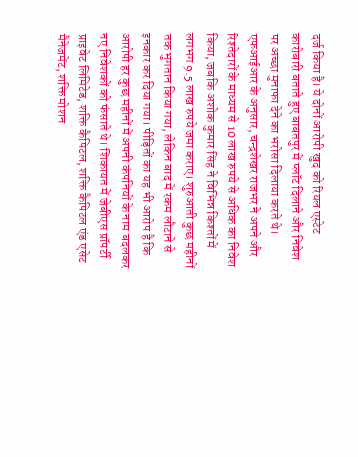दर्ज किया है। ये दोनों आरोपी खुद को रियल एस्टेट कारोबारी बताते हुए बाबतपुर में प्लॉट दिलाने और निवेश पर अच्छा मुनाफा देने का भरोसा दिलाया करते थे। एफआईआर के अनुसार, चन्द्रशेखर राजभर ने अपने और रिश्तेदारों के माध्यम से 10 लाख रुपये से अधिक का निवेश किया, जबकि अशोक कुमार सिंह ने विभिन्न किश्तों में लगभग 9.5 लाख रुपये जमा कराए। शुरुआती कुछ महीनों तक भुगतान किया गया, लेकिन बाद में रकम लौटाने से इनकार कर दिया गया। पीड़ितों का यह भी आरोप है कि आरोपी हर कुछ महीनों में अपनी कंपनियों के नाम बदलकर नए निवेशकों को फंसाते थे। शिकायत में जेबीएस प्रॉपर्टी प्राइवेट लिमिटेड, शक्ति कैपिटल, शक्ति कैपिटल एंड एसेट मैनेजमेंट, शक्ति मोशन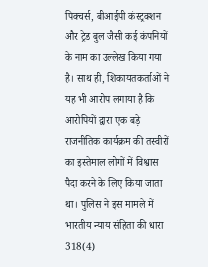पिक्चर्स, बीआईपी कंस्ट्रक्शन और ट्रेड बुल जैसी कई कंपनियों के नाम का उल्लेख किया गया है। साथ ही, शिकायतकर्ताओं ने यह भी आरोप लगाया है कि आरोपियों द्वारा एक बड़े राजनीतिक कार्यक्रम की तस्वीरों का इस्तेमाल लोगों में विश्वास पैदा करने के लिए किया जाता था। पुलिस ने इस मामले में भारतीय न्याय संहिता की धारा 318(4)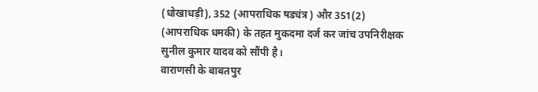(धोखाधड़ी), 352 (आपराधिक षड्यंत्र) और 351(2) (आपराधिक धमकी) के तहत मुकदमा दर्ज कर जांच उपनिरीक्षक सुनील कुमार यादव को सौंपी है।
वाराणसी के बाबतपुर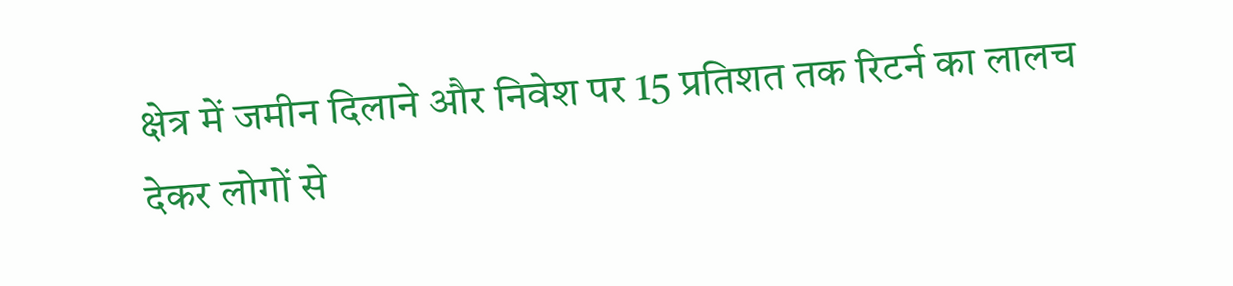क्षेत्र में जमीन दिलाने और निवेश पर 15 प्रतिशत तक रिटर्न का लालच देकर लोगों से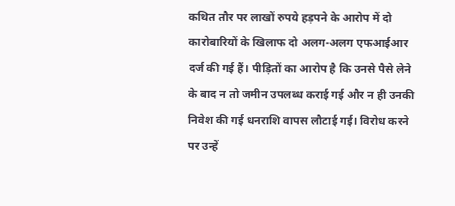कथित तौर पर लाखों रुपये हड़पने के आरोप में दो कारोबारियों के खिलाफ दो अलग-अलग एफआईआर दर्ज की गई हैं। पीड़ितों का आरोप है कि उनसे पैसे लेने के बाद न तो जमीन उपलब्ध कराई गई और न ही उनकी निवेश की गई धनराशि वापस लौटाई गई। विरोध करने पर उन्हें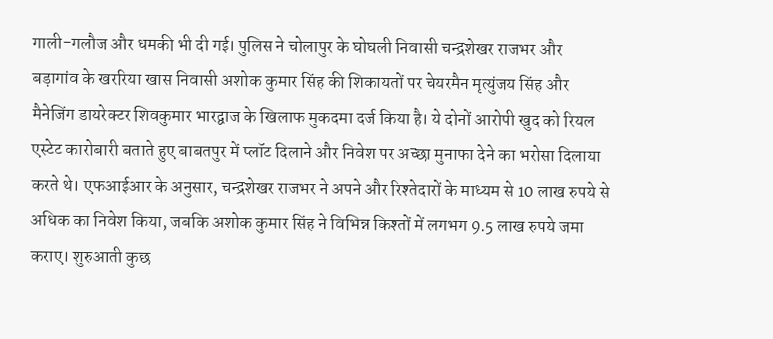गाली-गलौज और धमकी भी दी गई। पुलिस ने चोलापुर के घोघली निवासी चन्द्रशेखर राजभर और बड़ागांव के खररिया खास निवासी अशोक कुमार सिंह की शिकायतों पर चेयरमैन मृत्युंजय सिंह और मैनेजिंग डायरेक्टर शिवकुमार भारद्वाज के खिलाफ मुकदमा दर्ज किया है। ये दोनों आरोपी खुद को रियल एस्टेट कारोबारी बताते हुए बाबतपुर में प्लॉट दिलाने और निवेश पर अच्छा मुनाफा देने का भरोसा दिलाया करते थे। एफआईआर के अनुसार, चन्द्रशेखर राजभर ने अपने और रिश्तेदारों के माध्यम से 10 लाख रुपये से
अधिक का निवेश किया, जबकि अशोक कुमार सिंह ने विभिन्न किश्तों में लगभग 9.5 लाख रुपये जमा कराए। शुरुआती कुछ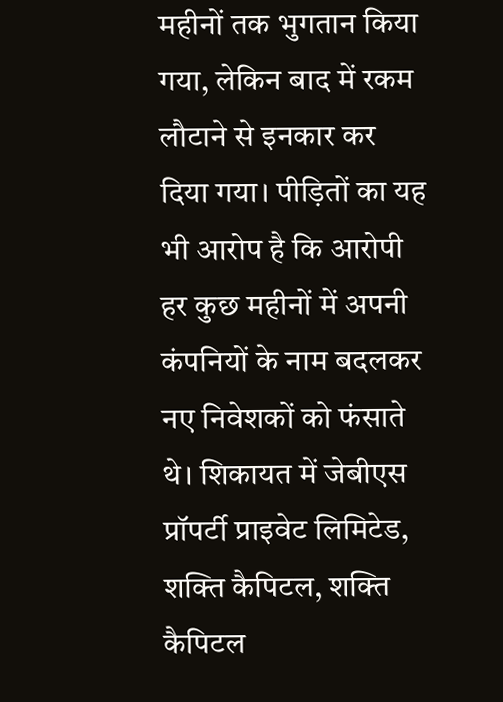महीनों तक भुगतान किया गया, लेकिन बाद में रकम लौटाने से इनकार कर दिया गया। पीड़ितों का यह भी आरोप है कि आरोपी हर कुछ महीनों में अपनी कंपनियों के नाम बदलकर नए निवेशकों को फंसाते थे। शिकायत में जेबीएस प्रॉपर्टी प्राइवेट लिमिटेड, शक्ति कैपिटल, शक्ति कैपिटल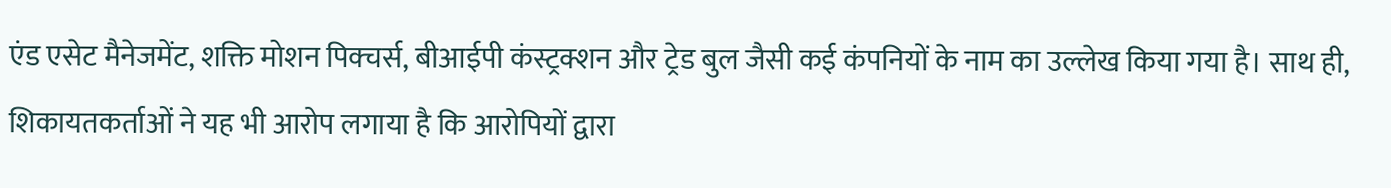एंड एसेट मैनेजमेंट, शक्ति मोशन पिक्चर्स, बीआईपी कंस्ट्रक्शन और ट्रेड बुल जैसी कई कंपनियों के नाम का उल्लेख किया गया है। साथ ही, शिकायतकर्ताओं ने यह भी आरोप लगाया है कि आरोपियों द्वारा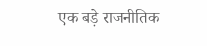एक बड़े राजनीतिक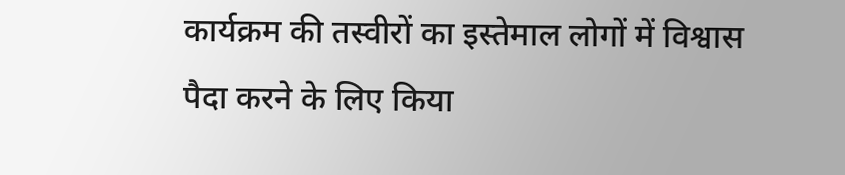कार्यक्रम की तस्वीरों का इस्तेमाल लोगों में विश्वास पैदा करने के लिए किया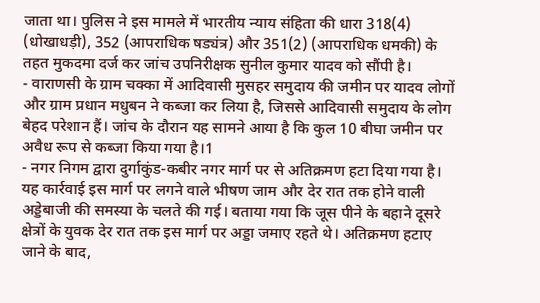जाता था। पुलिस ने इस मामले में भारतीय न्याय संहिता की धारा 318(4) (धोखाधड़ी), 352 (आपराधिक षड्यंत्र) और 351(2) (आपराधिक धमकी) के तहत मुकदमा दर्ज कर जांच उपनिरीक्षक सुनील कुमार यादव को सौंपी है।
- वाराणसी के ग्राम चक्का में आदिवासी मुसहर समुदाय की जमीन पर यादव लोगों और ग्राम प्रधान मधुबन ने कब्जा कर लिया है, जिससे आदिवासी समुदाय के लोग बेहद परेशान हैं। जांच के दौरान यह सामने आया है कि कुल 10 बीघा जमीन पर अवैध रूप से कब्जा किया गया है।1
- नगर निगम द्वारा दुर्गाकुंड-कबीर नगर मार्ग पर से अतिक्रमण हटा दिया गया है। यह कार्रवाई इस मार्ग पर लगने वाले भीषण जाम और देर रात तक होने वाली अड्डेबाजी की समस्या के चलते की गई। बताया गया कि जूस पीने के बहाने दूसरे क्षेत्रों के युवक देर रात तक इस मार्ग पर अड्डा जमाए रहते थे। अतिक्रमण हटाए जाने के बाद,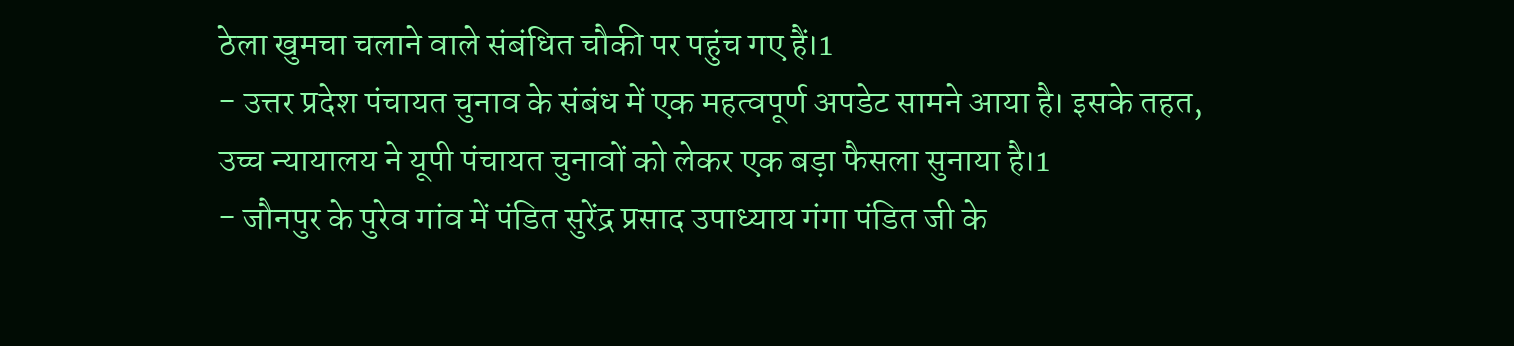ठेला खुमचा चलाने वाले संबंधित चौकी पर पहुंच गए हैं।1
- उत्तर प्रदेश पंचायत चुनाव के संबंध में एक महत्वपूर्ण अपडेट सामने आया है। इसके तहत, उच्च न्यायालय ने यूपी पंचायत चुनावों को लेकर एक बड़ा फैसला सुनाया है।1
- जौनपुर के पुरेव गांव में पंडित सुरेंद्र प्रसाद उपाध्याय गंगा पंडित जी के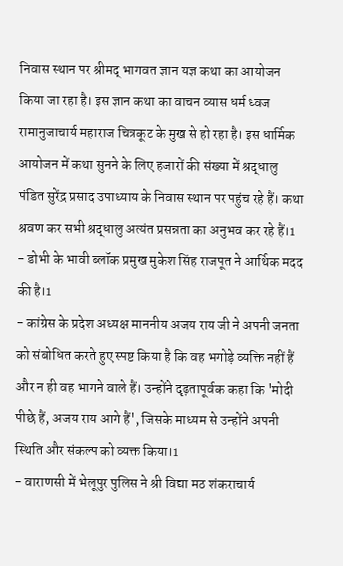निवास स्थान पर श्रीमद् भागवत ज्ञान यज्ञ कथा का आयोजन किया जा रहा है। इस ज्ञान कथा का वाचन व्यास धर्म ध्वज रामानुजाचार्य महाराज चित्रकूट के मुख से हो रहा है। इस धार्मिक आयोजन में कथा सुनने के लिए हजारों की संख्या में श्रद्धालु पंडित सुरेंद्र प्रसाद उपाध्याय के निवास स्थान पर पहुंच रहे हैं। कथा श्रवण कर सभी श्रद्धालु अत्यंत प्रसन्नता का अनुभव कर रहे हैं।1
- डोभी के भावी ब्लॉक प्रमुख मुकेश सिंह राजपूत ने आर्थिक मदद की है।1
- कांग्रेस के प्रदेश अध्यक्ष माननीय अजय राय जी ने अपनी जनता को संबोधित करते हुए स्पष्ट किया है कि वह भगोड़े व्यक्ति नहीं हैं और न ही वह भागने वाले हैं। उन्होंने दृढ़तापूर्वक कहा कि 'मोदी पीछे हैं, अजय राय आगे हैं', जिसके माध्यम से उन्होंने अपनी स्थिति और संकल्प को व्यक्त किया।1
- वाराणसी में भेलूपुर पुलिस ने श्री विद्या मठ शंकराचार्य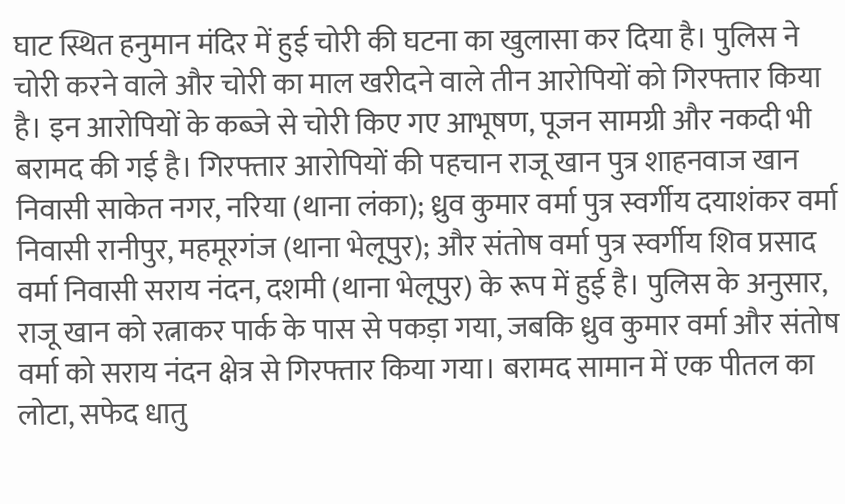घाट स्थित हनुमान मंदिर में हुई चोरी की घटना का खुलासा कर दिया है। पुलिस ने चोरी करने वाले और चोरी का माल खरीदने वाले तीन आरोपियों को गिरफ्तार किया है। इन आरोपियों के कब्जे से चोरी किए गए आभूषण, पूजन सामग्री और नकदी भी बरामद की गई है। गिरफ्तार आरोपियों की पहचान राजू खान पुत्र शाहनवाज खान निवासी साकेत नगर, नरिया (थाना लंका); ध्रुव कुमार वर्मा पुत्र स्वर्गीय दयाशंकर वर्मा निवासी रानीपुर, महमूरगंज (थाना भेलूपुर); और संतोष वर्मा पुत्र स्वर्गीय शिव प्रसाद वर्मा निवासी सराय नंदन, दशमी (थाना भेलूपुर) के रूप में हुई है। पुलिस के अनुसार, राजू खान को रत्नाकर पार्क के पास से पकड़ा गया, जबकि ध्रुव कुमार वर्मा और संतोष वर्मा को सराय नंदन क्षेत्र से गिरफ्तार किया गया। बरामद सामान में एक पीतल का लोटा, सफेद धातु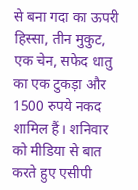से बना गदा का ऊपरी हिस्सा, तीन मुकुट, एक चेन, सफेद धातु का एक टुकड़ा और 1500 रुपये नकद शामिल हैं। शनिवार को मीडिया से बात करते हुए एसीपी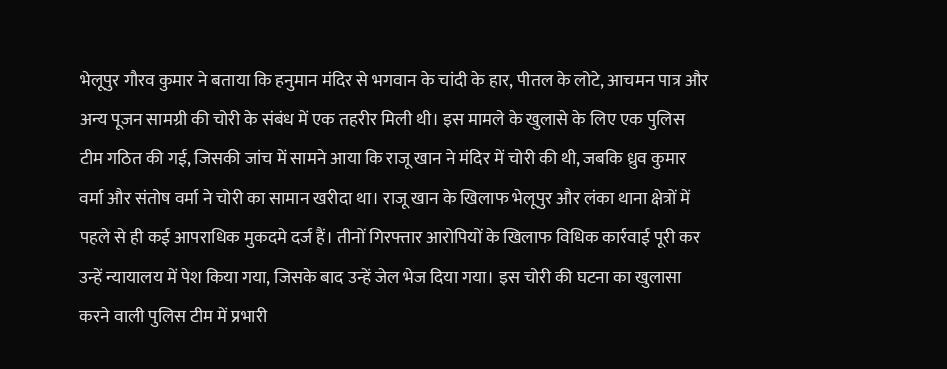भेलूपुर गौरव कुमार ने बताया कि हनुमान मंदिर से भगवान के चांदी के हार, पीतल के लोटे, आचमन पात्र और अन्य पूजन सामग्री की चोरी के संबंध में एक तहरीर मिली थी। इस मामले के खुलासे के लिए एक पुलिस टीम गठित की गई, जिसकी जांच में सामने आया कि राजू खान ने मंदिर में चोरी की थी, जबकि ध्रुव कुमार वर्मा और संतोष वर्मा ने चोरी का सामान खरीदा था। राजू खान के खिलाफ भेलूपुर और लंका थाना क्षेत्रों में पहले से ही कई आपराधिक मुकदमे दर्ज हैं। तीनों गिरफ्तार आरोपियों के खिलाफ विधिक कार्रवाई पूरी कर उन्हें न्यायालय में पेश किया गया, जिसके बाद उन्हें जेल भेज दिया गया। इस चोरी की घटना का खुलासा करने वाली पुलिस टीम में प्रभारी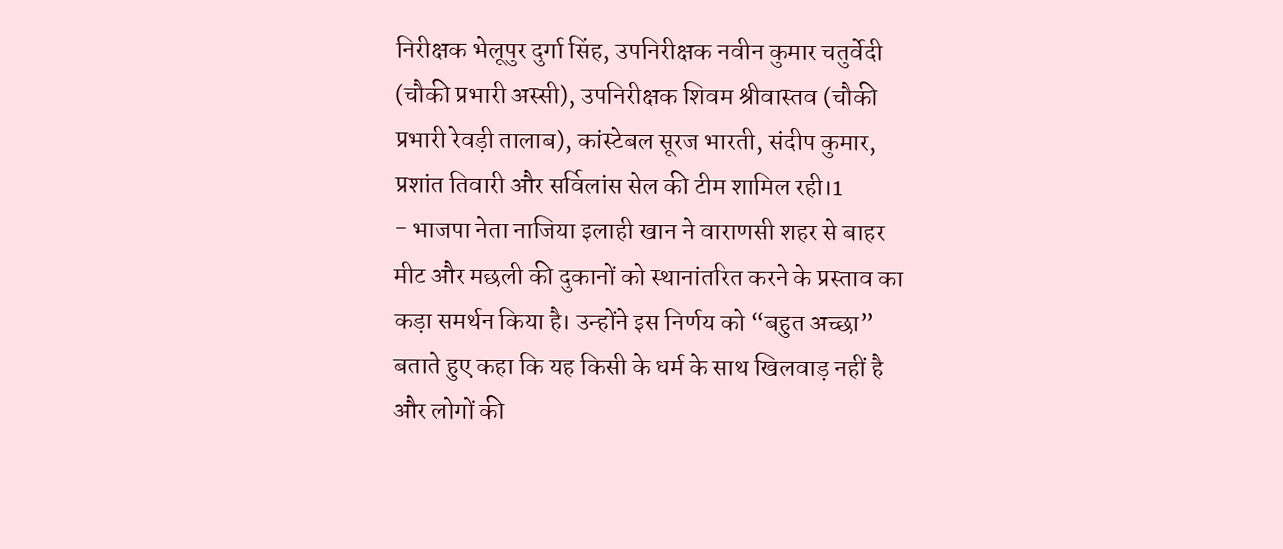निरीक्षक भेलूपुर दुर्गा सिंह, उपनिरीक्षक नवीन कुमार चतुर्वेदी (चौकी प्रभारी अस्सी), उपनिरीक्षक शिवम श्रीवास्तव (चौकी प्रभारी रेवड़ी तालाब), कांस्टेबल सूरज भारती, संदीप कुमार, प्रशांत तिवारी और सर्विलांस सेल की टीम शामिल रही।1
- भाजपा नेता नाजिया इलाही खान ने वाराणसी शहर से बाहर मीट और मछली की दुकानों को स्थानांतरित करने के प्रस्ताव का कड़ा समर्थन किया है। उन्होंने इस निर्णय को “बहुत अच्छा” बताते हुए कहा कि यह किसी के धर्म के साथ खिलवाड़ नहीं है और लोगों की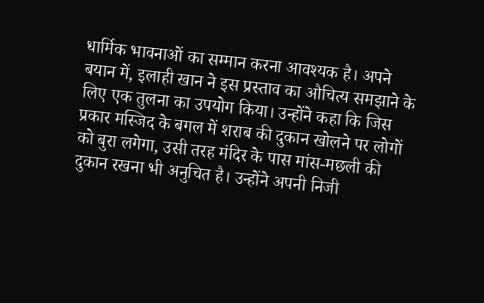धार्मिक भावनाओं का सम्मान करना आवश्यक है। अपने बयान में, इलाही खान ने इस प्रस्ताव का औचित्य समझाने के लिए एक तुलना का उपयोग किया। उन्होंने कहा कि जिस प्रकार मस्जिद के बगल में शराब की दुकान खोलने पर लोगों को बुरा लगेगा, उसी तरह मंदिर के पास मांस-मछली की दुकान रखना भी अनुचित है। उन्होंने अपनी निजी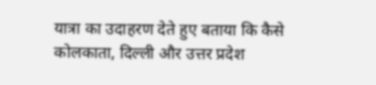यात्रा का उदाहरण देते हुए बताया कि कैसे कोलकाता, दिल्ली और उत्तर प्रदेश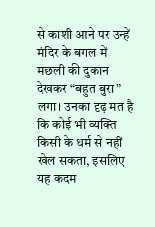से काशी आने पर उन्हें मंदिर के बगल में मछली की दुकान देखकर “बहुत बुरा” लगा। उनका दृढ़ मत है कि कोई भी व्यक्ति किसी के धर्म से नहीं खेल सकता, इसलिए यह कदम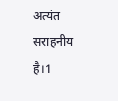अत्यंत सराहनीय है।1